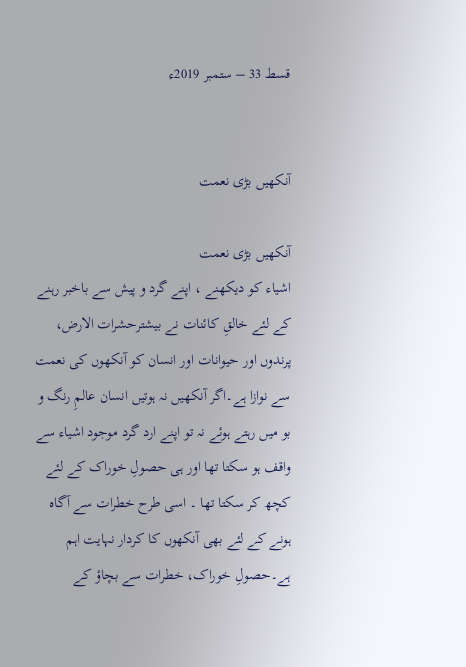قسط 33 – ستمبر 2019ء


آنکھیں بڑی نعمت

آنکھیں بڑی نعمت
اشیاء کو دیکھنے ، اپنے گرد و پیش سے باخبر رہنے کے لئے خالقِ کائنات نے بیشترحشرات الارض، پرندوں اور حیوانات اور انسان کو آنکھوں کی نعمت سے نوازا ہے۔اگر آنکھیں نہ ہوتیں انسان عالمِ رنگ و بو میں رہتے ہوئے نہ تو اپنے ارد گرد موجود اشیاء سے واقف ہو سکتا تھا اور ہی حصولِ خوراک کے لئے کچھ کر سکتا تھا ۔ اسی طرح خطرات سے آگاہ ہونے کے لئے بھی آنکھوں کا کردار نہایت اہم ہے۔حصولِ خوراک، خطرات سے بچاؤ کے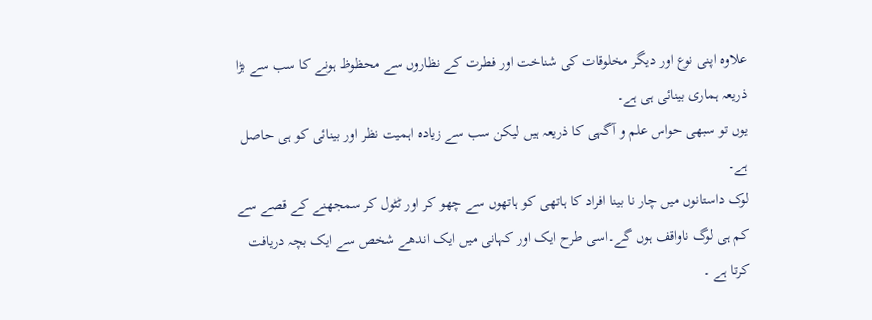علاوہ اپنی نوع اور دیگر مخلوقات کی شناخت اور فطرت کے نظاروں سے محظوظ ہونے کا سب سے بڑا ذریعہ ہماری بینائی ہی ہے۔
یوں تو سبھی حواس علم و آگہی کا ذریعہ ہیں لیکن سب سے زیادہ اہمیت نظر اور بینائی کو ہی حاصل ہے۔
لوک داستانوں میں چار نا بینا افراد کا ہاتھی کو ہاتھوں سے چھو کر اور ٹٹول کر سمجھنے کے قصے سے کم ہی لوگ ناواقف ہوں گے۔اسی طرح ایک اور کہانی میں ایک اندھے شخص سے ایک بچہ دریافت کرتا ہے ۔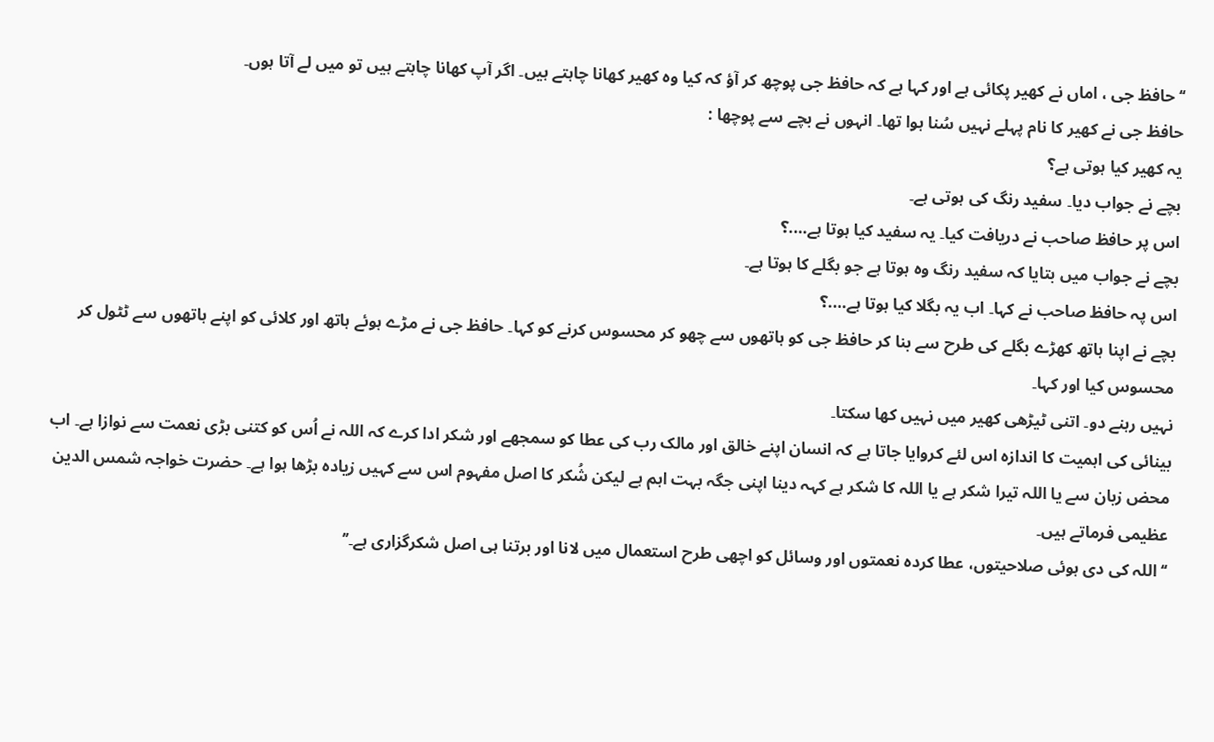‘‘حافظ جی ، اماں نے کھیر پکائی ہے اور کہا ہے کہ حافظ جی پوچھ کر آؤ کہ کیا وہ کھیر کھانا چاہتے ہیں۔ اگر آپ کھانا چاہتے ہیں تو میں لے آتا ہوں۔
حافظ جی نے کھیر کا نام پہلے نہیں سُنا ہوا تھا۔ انہوں نے بچے سے پوچھا :
یہ کھیر کیا ہوتی ہے؟
بچے نے جواب دیا۔ سفید رنگ کی ہوتی ہے۔
اس پر حافظ صاحب نے دریافت کیا۔ یہ سفید کیا ہوتا ہے….؟
بچے نے جواب میں بتایا کہ سفید رنگ وہ ہوتا ہے جو بگلے کا ہوتا ہے۔
اس پہ حافظ صاحب نے کہا۔ اب یہ بگلا کیا ہوتا ہے….؟
بچے نے اپنا ہاتھ کھڑے بگلے کی طرح سے بنا کر حافظ جی کو ہاتھوں سے چھو کر محسوس کرنے کو کہا۔ حافظ جی نے مڑے ہوئے ہاتھ اور کلائی کو اپنے ہاتھوں سے ٹٹول کر محسوس کیا اور کہا۔
نہیں رہنے دو۔ اتنی ٹیڑھی کھیر میں نہیں کھا سکتا۔
بینائی کی اہمیت کا اندازہ اس لئے کروایا جاتا ہے کہ انسان اپنے خالق اور مالک رب کی عطا کو سمجھے اور شکر ادا کرے کہ اللہ نے اُس کو کتنی بڑی نعمت سے نوازا ہے۔ اب محض زبان سے یا اللہ تیرا شکر ہے یا اللہ کا شکر ہے کہہ دینا اپنی جگہ بہت اہم ہے لیکن شُکر کا اصل مفہوم اس سے کہیں زیادہ بڑھا ہوا ہے۔ حضرت خواجہ شمس الدین عظیمی فرماتے ہیں۔
‘‘اللہ کی دی ہوئی صلاحیتوں، عطا کردہ نعمتوں اور وسائل کو اچھی طرح استعمال میں لانا اور برتنا ہی اصل شکرگزاری ہے۔’’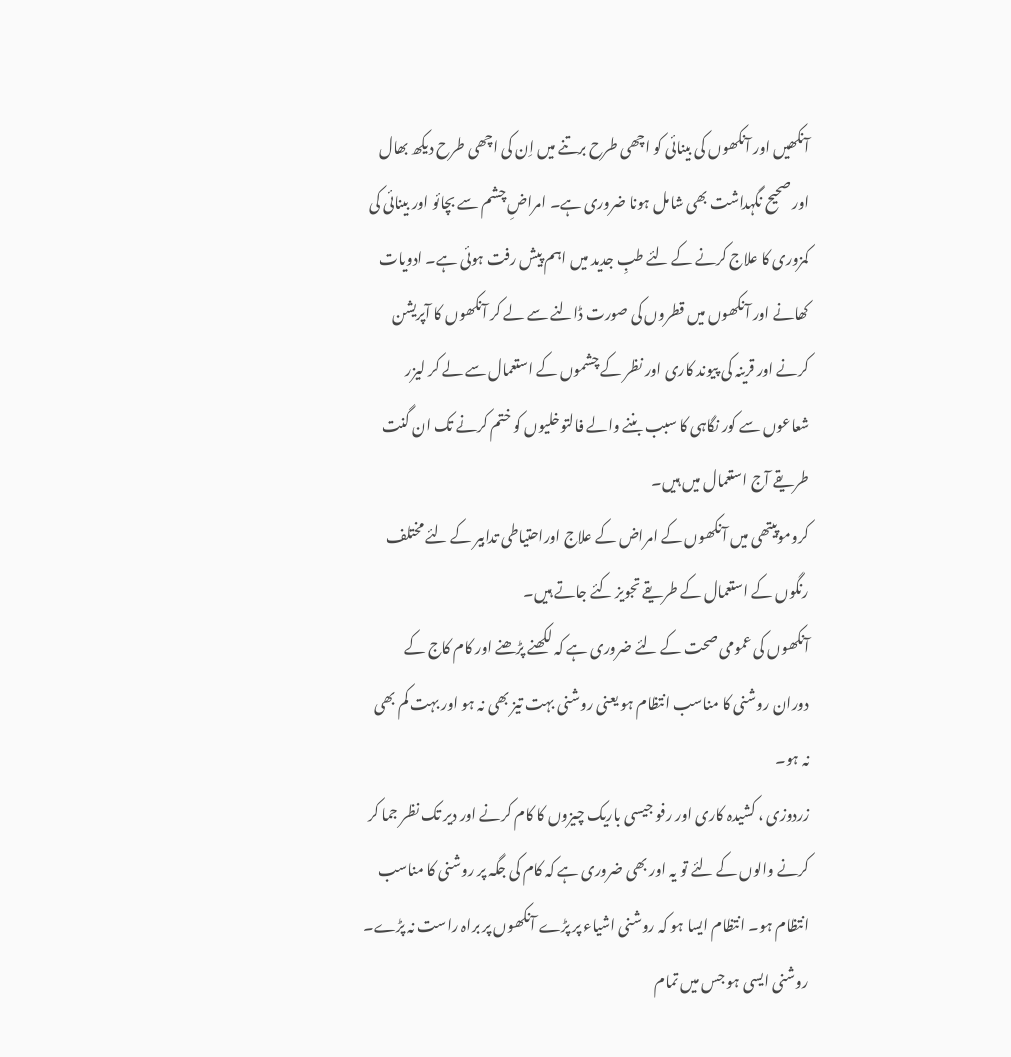آنکھیں اور آنکھوں کی بینائی کو اچھی طرح برتنے میں اِن کی اچھی طرح دیکھ بھال اور صحیح نگہداشت بھی شامل ہونا ضروری ہے۔ امراضِ چشم سے بچائو اور بینائی کی کمزوری کا علاج کرنے کے لئے طبِ جدید میں اہم پیش رفت ہوئی ہے۔ ادویات کھانے اور آنکھوں میں قطروں کی صورت ڈالنے سے لے کر آنکھوں کا آپریشن کرنے اور قرینہ کی پیوند کاری اور نظر کے چشموں کے استعمال سے لے کر لیزر شعاعوں سے کور نگاہی کا سبب بننے والے فالتوخلیوں کو ختم کرنے تک ان گنت طریقے آج استعمال میں ہیں۔
کروموپیتھی میں آنکھوں کے امراض کے علاج اوراحتیاطی تدابیر کے لئے مختلف رنگوں کے استعمال کے طریقے تجویز کئے جاتے ہیں۔
آنکھوں کی عمومی صحت کے لئے ضروری ہے کہ لکھنے پڑھنے اور کام کاج کے دوران روشنی کا مناسب انتظام ہو یعنی روشنی بہت تیز بھی نہ ہو اور بہت کم بھی نہ ہو۔
زردوزی ، کشیدہ کاری اور رفو جیسی باریک چیزوں کا کام کرنے اور دیر تک نظر جما کر کرنے والوں کے لئے تو یہ اور بھی ضروری ہے کہ کام کی جگہ پر روشنی کا مناسب انتظام ہو۔ انتظام ایسا ہو کہ روشنی اشیاء پر پڑے آنکھوں پر براہ راست نہ پڑے۔ روشنی ایسی ہو جس میں تمام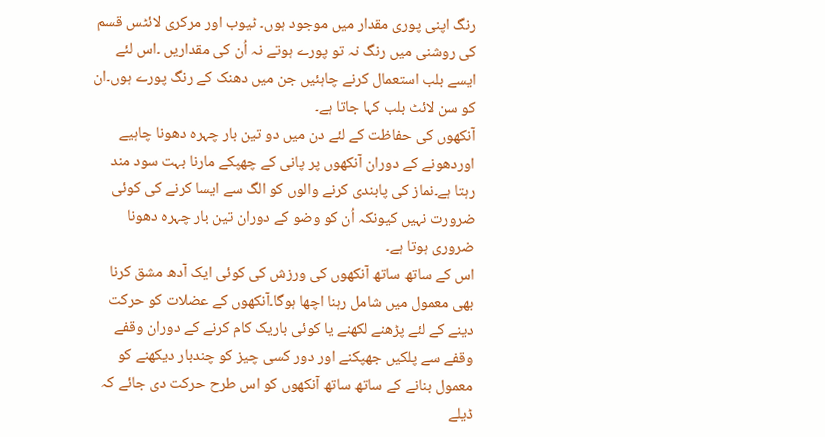رنگ اپنی پوری مقدار میں موجود ہوں۔ ٹیوب اور مرکری لائٹس قسم کی روشنی میں رنگ نہ تو پورے ہوتے نہ اُن کی مقداریں ۔اس لئے ایسے بلب استعمال کرنے چاہئیں جن میں دھنک کے رنگ پورے ہوں۔ان کو سن لائٹ بلب کہا جاتا ہے۔
آنکھوں کی حفاظت کے لئے دن میں دو تین بار چہرہ دھونا چاہیے اوردھونے کے دوران آنکھوں پر پانی کے چھپکے مارنا بہت سود مند رہتا ہے۔نماز کی پابندی کرنے والوں کو الگ سے ایسا کرنے کی کوئی ضرورت نہیں کیونکہ اُن کو وضو کے دوران تین بار چہرہ دھونا ضروری ہوتا ہے۔
اس کے ساتھ ساتھ آنکھوں کی ورزش کی کوئی ایک آدھ مشق کرنا بھی معمول میں شامل رہنا اچھا ہوگا۔آنکھوں کے عضلات کو حرکت دینے کے لئے پڑھنے لکھنے یا کوئی باریک کام کرنے کے دوران وقفے وقفے سے پلکیں جھپکنے اور دور کسی چیز کو چندبار دیکھنے کو معمول بنانے کے ساتھ ساتھ آنکھوں کو اس طرح حرکت دی جائے کہ ڈیلے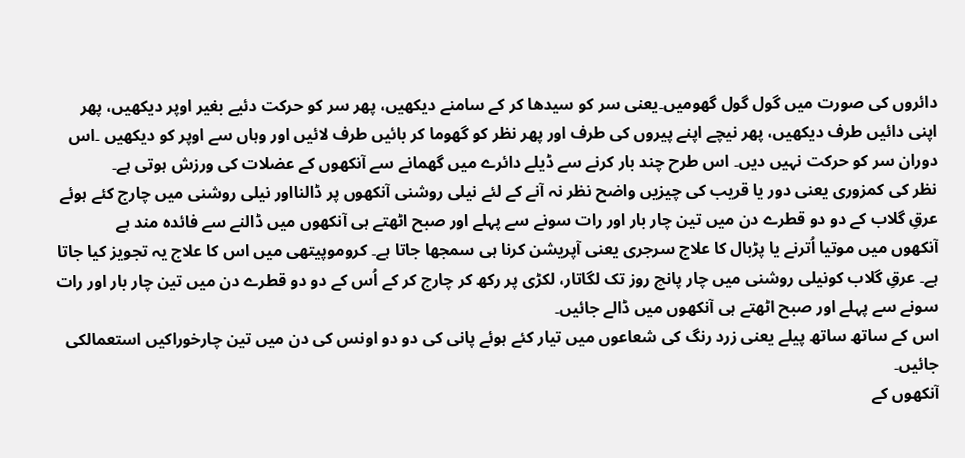دائروں کی صورت میں گول گول گھومیں۔یعنی سر کو سیدھا کر کے سامنے دیکھیں، پھر سر کو حرکت دئیے بغیر اوپر دیکھیں، پھر اپنی دائیں طرف دیکھیں، پھر نیچے اپنے پیروں کی طرف اور پھر نظر کو گھوما کر بائیں طرف لائیں اور وہاں سے اوپر کو دیکھیں ۔اس دوران سر کو حرکت نہیں دیں۔ اس طرح چند بار کرنے سے ڈیلے دائرے میں گھمانے سے آنکھوں کے عضلات کی ورزش ہوتی ہے۔
نظر کی کمزوری یعنی دور یا قریب کی چیزیں واضح نظر نہ آنے کے لئے نیلی روشنی آنکھوں پر ڈالنااور نیلی روشنی میں چارج کئے ہوئے عرقِ گلاب کے دو دو قطرے دن میں تین چار بار اور رات سونے سے پہلے اور صبح اٹھتے ہی آنکھوں میں ڈالنے سے فائدہ مند ہے
آنکھوں میں موتیا اُترنے یا پڑبال کا علاج سرجری یعنی آپریشن کرنا ہی سمجھا جاتا ہے۔ کروموپیتھی میں اس کا علاج یہ تجویز کیا جاتا ہے۔ عرقِ گلاب کونیلی روشنی میں چار پانچ روز تک لگاتار، لکڑی پر رکھ کر چارج کر کے اُس کے دو دو قطرے دن میں تین چار بار اور رات سونے سے پہلے اور صبح اٹھتے ہی آنکھوں میں ڈالے جائیں۔
اس کے ساتھ ساتھ پیلے یعنی زرد رنگ کی شعاعوں میں تیار کئے ہوئے پانی کی دو دو اونس کی دن میں تین چارخوراکیں استعمالکی جائیں۔
آنکھوں کے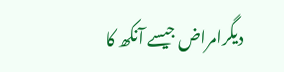دیگرامراض جیسے آنکھ کا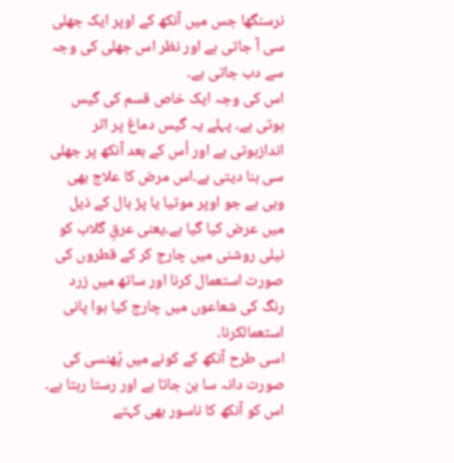نرسنگھا جس میں آنکھ کے اوپر ایک جھلی سی آ جاتی ہے اور نظر اس جھلی کی وجہ سے دب جاتی ہے۔
اس کی وجہ ایک خاص قسم کی گیس ہوتی ہے۔ پہلے یہ گیس دماغ پر اثر اندازہوتی ہے اور اُس کے بعد آنکھ پر جھلی سی بنا دیتی ہے۔اس مرض کا علاج بھی وہی ہے جو اوپر موتیا یا پڑ بال کے ذیل میں عرض کیا گیا ہے۔یعنی عرقِ گلاب کو نیلی روشنی میں چارج کر کے قطروں کی صورت استعمال کرنا اور ساتھ میں زرد رنگ کی شعاعوں میں چارج کیا ہوا پانی استعمالکرنا۔
اسی طرح آنکھ کے کونے میں پُھنسی کی صورت دانہ سا بن جاتا ہے اور رستا رہتا ہے۔ اس کو آنکھ کا ناسور بھی کہتے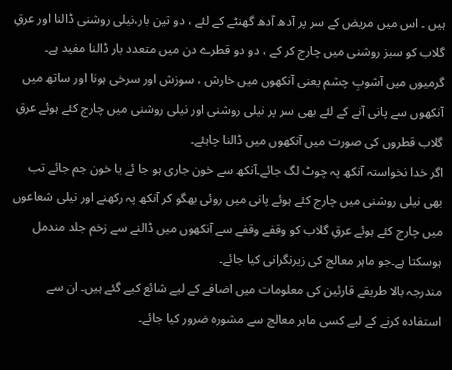ہیں ۔ اس میں مریض کے سر پر آدھ آدھ گھنٹے کے لئے ، دو تین بار،نیلی روشنی ڈالنا اور عرقِ گلاب کو سبز روشنی میں چارج کر کے ، دو دو قطرے دن میں متعدد بار ڈالنا مفید ہے۔
گرمیوں میں آشوبِ چشم یعنی آنکھوں میں خارش ، سوزش اور سرخی ہونا اور ساتھ میں آنکھوں سے پانی آنے کے لئے بھی سر پر نیلی روشنی اور نیلی روشنی میں چارج کئے ہوئے عرقِ گلاب قطروں کی صورت میں آنکھوں میں ڈالنا چاہئے۔
اگر خدا نخواستہ آنکھ پہ چوٹ لگ جائے۔آنکھ سے خون جاری ہو جا ئے یا خون جم جائے تب بھی نیلی روشنی میں چارج کئے ہوئے پانی میں روئی بھگو کر آنکھ پہ رکھنے اور نیلی شعاعوں میں چارج کئے ہوئے عرقِ گلاب کو وقفے وقفے سے آنکھوں میں ڈالنے سے زخم جلد مندمل ہوسکتا ہے۔جو ماہر معالج کی زیرنگرانی کیا جائے۔
مندرجہ بالا طریقے قارئین کی معلومات میں اضافے کے لیے شائع کیے گئے ہیں۔ ان سے استفادہ کرنے کے لیے کسی ماہر معالج سے مشورہ ضرور کیا جائے۔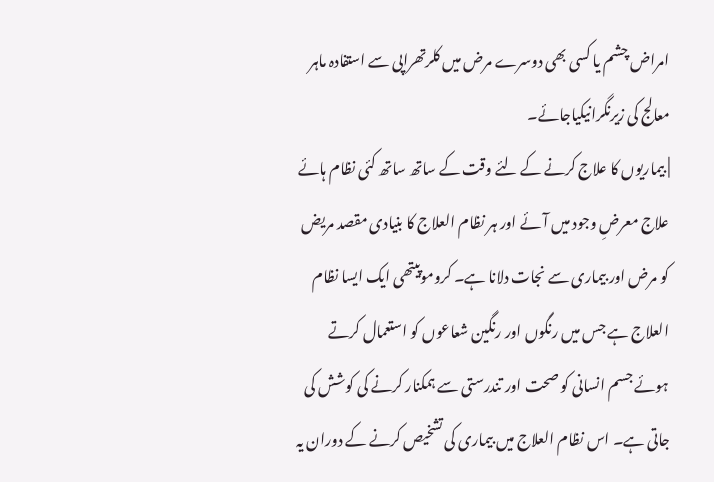امراض چشم یا کسی بھی دوسرے مرض میں کلرتھراپی سے استفادہ ماہر معالج کی زیرنگرانیکیاجائے۔
| بیماریوں کا علاج کرنے کے لئے وقت کے ساتھ ساتھ کئی نظام ہائے علاج معرضِ وجود میں آئے اور ہر نظام العلاج کا بنیادی مقصد مریض کو مرض اور بیماری سے نجات دلانا ہے۔ کروموپیتھی ایک ایسا نظام العلاج ہے جس میں رنگوں اور رنگین شعاعوں کو استعمال کرتے ہوئے جسم انسانی کو صحت اور تندرستی سے ہمکنار کرنے کی کوشش کی جاتی ہے۔ اس نظام العلاج میں بیماری کی تشخیص کرنے کے دوران یہ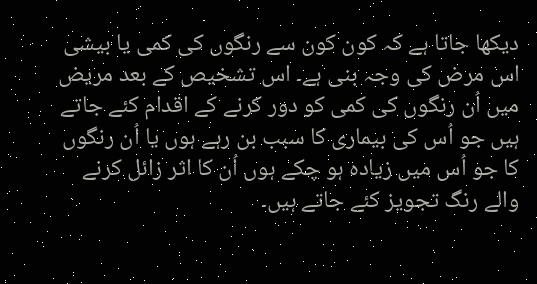دیکھا جاتا ہے کہ کون کون سے رنگوں کی کمی یا بیشی اس مرض کی وجہ بنی ہے۔ اس تشخیص کے بعد مریض میں اُن رنگوں کی کمی کو دور کرنے کے اقدام کئے جاتے ہیں جو اُس کی بیماری کا سبب بن رہے ہوں یا اُن رنگوں کا جو اُس میں زیادہ ہو چکے ہوں اُن کا اثر زائل کرنے والے رنگ تجویز کئے جاتے ہیں۔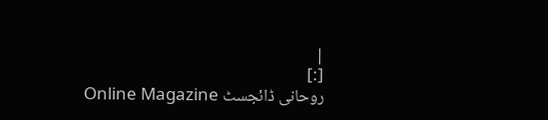|
[:]
روحانی ڈائجسٹ Online Magazine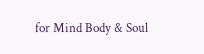for Mind Body & Soul